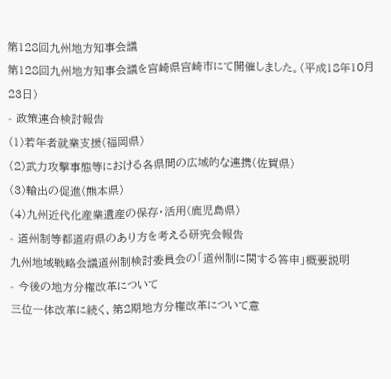第128回九州地方知事会議
第128回九州地方知事会議を宮崎県宮崎市にて開催しました。(平成18年10月23日)
- 政策連合検討報告
(1)若年者就業支援(福岡県)
(2)武力攻撃事態等における各県間の広域的な連携(佐賀県)
(3)輸出の促進(熊本県)
(4)九州近代化産業遺産の保存・活用(鹿児島県)
- 道州制等都道府県のあり方を考える研究会報告
九州地域戦略会議道州制検討委員会の「道州制に関する答申」概要説明
- 今後の地方分権改革について
三位一体改革に続く、第2期地方分権改革について意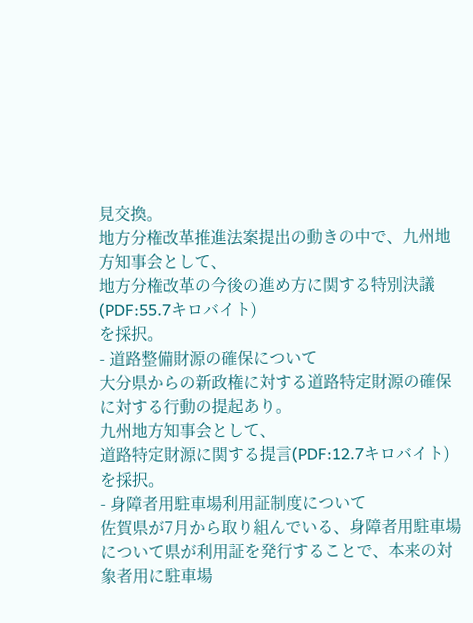見交換。
地方分権改革推進法案提出の動きの中で、九州地方知事会として、
地方分権改革の今後の進め方に関する特別決議(PDF:55.7キロバイト)
を採択。
- 道路整備財源の確保について
大分県からの新政権に対する道路特定財源の確保に対する行動の提起あり。
九州地方知事会として、
道路特定財源に関する提言(PDF:12.7キロバイト)
を採択。
- 身障者用駐車場利用証制度について
佐賀県が7月から取り組んでいる、身障者用駐車場について県が利用証を発行することで、本来の対象者用に駐車場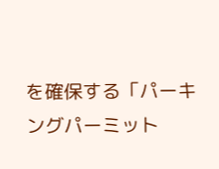を確保する「パーキングパーミット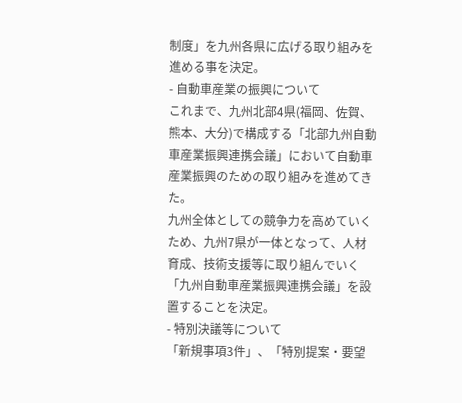制度」を九州各県に広げる取り組みを進める事を決定。
- 自動車産業の振興について
これまで、九州北部4県(福岡、佐賀、熊本、大分)で構成する「北部九州自動車産業振興連携会議」において自動車産業振興のための取り組みを進めてきた。
九州全体としての競争力を高めていくため、九州7県が一体となって、人材育成、技術支援等に取り組んでいく「九州自動車産業振興連携会議」を設置することを決定。
- 特別決議等について
「新規事項3件」、「特別提案・要望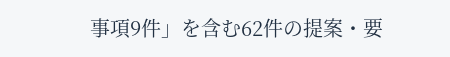事項9件」を含む62件の提案・要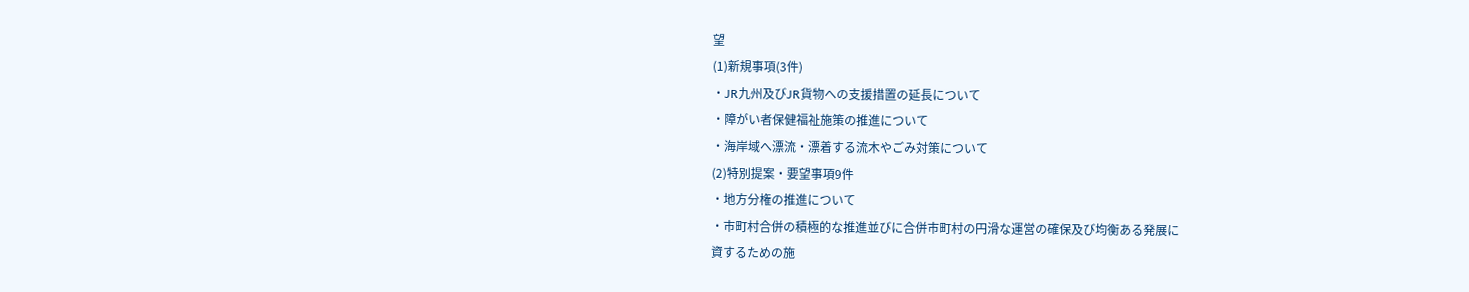望
(1)新規事項(3件)
・JR九州及びJR貨物への支援措置の延長について
・障がい者保健福祉施策の推進について
・海岸域へ漂流・漂着する流木やごみ対策について
(2)特別提案・要望事項9件
・地方分権の推進について
・市町村合併の積極的な推進並びに合併市町村の円滑な運営の確保及び均衡ある発展に
資するための施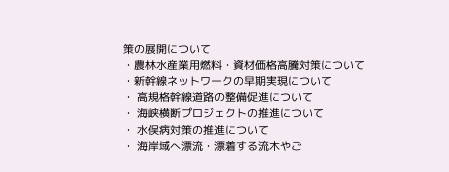策の展開について
・農林水産業用燃料・資材価格高騰対策について
・新幹線ネットワークの早期実現について
・ 高規格幹線道路の整備促進について
・ 海峡横断プロジェクトの推進について
・ 水俣病対策の推進について
・ 海岸域へ漂流・漂着する流木やご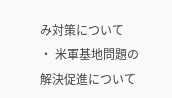み対策について
・ 米軍基地問題の解決促進について